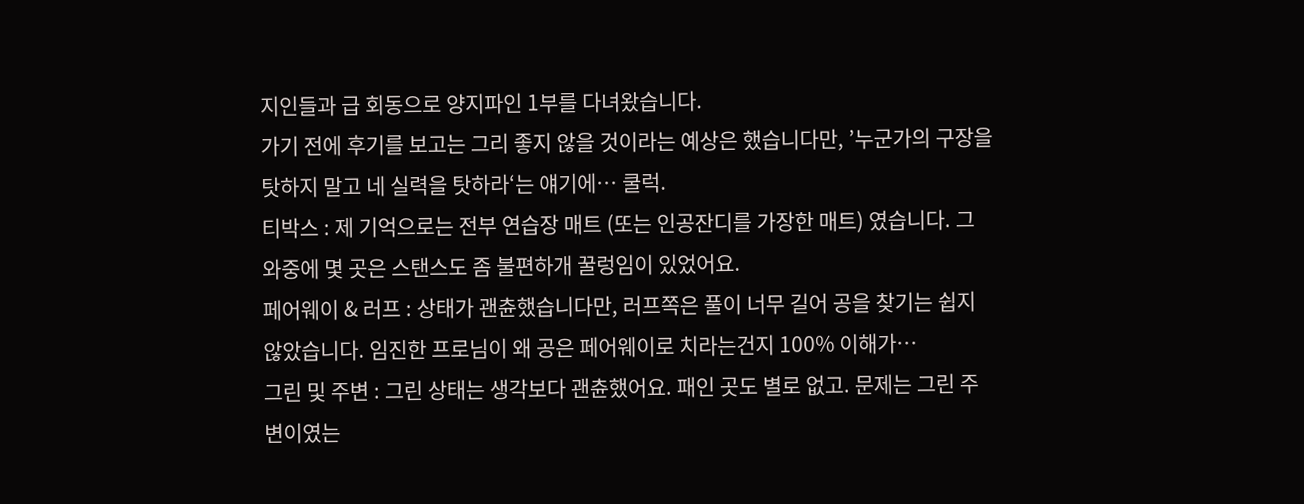지인들과 급 회동으로 양지파인 1부를 다녀왔습니다.
가기 전에 후기를 보고는 그리 좋지 않을 것이라는 예상은 했습니다만, ’누군가의 구장을 탓하지 말고 네 실력을 탓하라‘는 얘기에… 쿨럭.
티박스 : 제 기억으로는 전부 연습장 매트 (또는 인공잔디를 가장한 매트) 였습니다. 그 와중에 몇 곳은 스탠스도 좀 불편하개 꿀렁임이 있었어요.
페어웨이 & 러프 : 상태가 괜츈했습니다만, 러프쪽은 풀이 너무 길어 공을 찾기는 쉽지 않았습니다. 임진한 프로님이 왜 공은 페어웨이로 치라는건지 100% 이해가…
그린 및 주변 : 그린 상태는 생각보다 괜츈했어요. 패인 곳도 별로 없고. 문제는 그린 주변이였는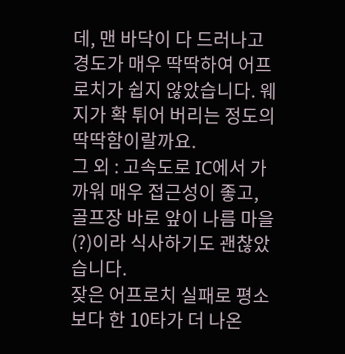데, 맨 바닥이 다 드러나고 경도가 매우 딱딱하여 어프로치가 쉽지 않았습니다. 웨지가 확 튀어 버리는 정도의 딱딱함이랄까요.
그 외 : 고속도로 IC에서 가까워 매우 접근성이 좋고, 골프장 바로 앞이 나름 마을(?)이라 식사하기도 괜찮았습니다.
잦은 어프로치 실패로 평소보다 한 10타가 더 나온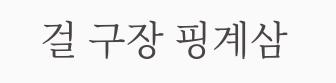걸 구장 핑계삼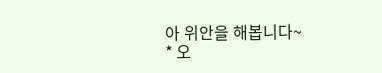아 위안을 해봅니다~
* 오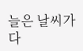늘은 날씨가 다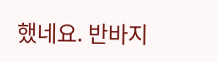했네요. 반바지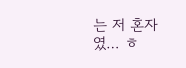는 저 혼자였… ㅎ